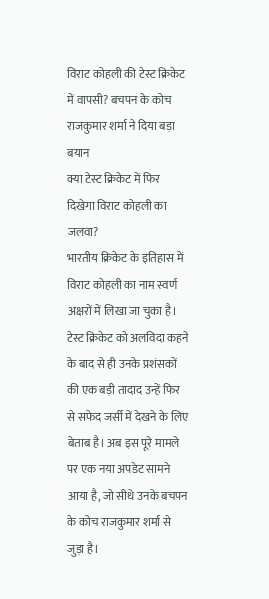विराट कोहली की टेस्ट क्रिकेट में वापसी? बचपन के कोच राजकुमार शर्मा ने दिया बड़ा बयान
क्या टेस्ट क्रिकेट में फिर दिखेगा विराट कोहली का जलवा?
भारतीय क्रिकेट के इतिहास में विराट कोहली का नाम स्वर्ण अक्षरों में लिखा जा चुका है। टेस्ट क्रिकेट को अलविदा कहने के बाद से ही उनके प्रशंसकों की एक बड़ी तादाद उन्हें फिर से सफेद जर्सी में देखने के लिए बेताब है। अब इस पूरे मामले पर एक नया अपडेट सामने आया है, जो सीधे उनके बचपन के कोच राजकुमार शर्मा से जुड़ा है।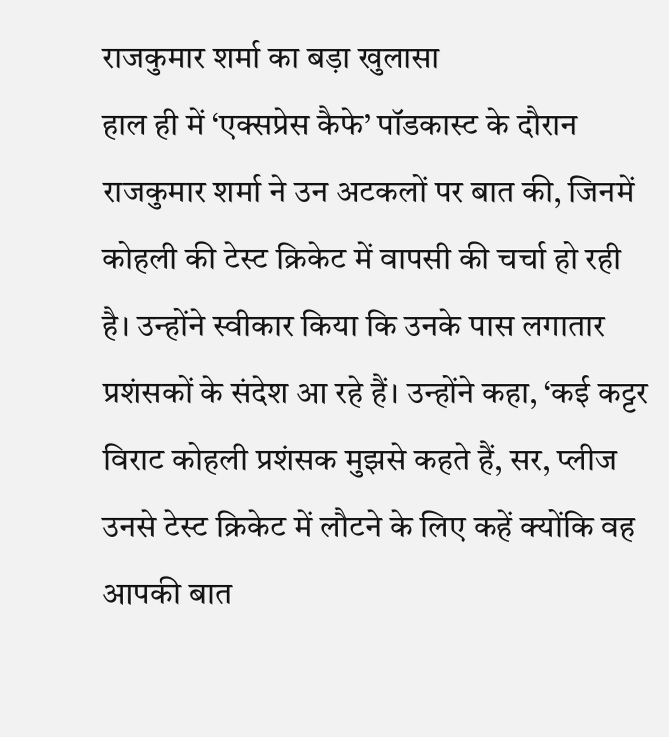राजकुमार शर्मा का बड़ा खुलासा
हाल ही में ‘एक्सप्रेस कैफे’ पॉडकास्ट के दौरान राजकुमार शर्मा ने उन अटकलों पर बात की, जिनमें कोहली की टेस्ट क्रिकेट में वापसी की चर्चा हो रही है। उन्होंने स्वीकार किया कि उनके पास लगातार प्रशंसकों के संदेश आ रहे हैं। उन्होंने कहा, ‘कई कट्टर विराट कोहली प्रशंसक मुझसे कहते हैं, सर, प्लीज उनसे टेस्ट क्रिकेट में लौटने के लिए कहें क्योंकि वह आपकी बात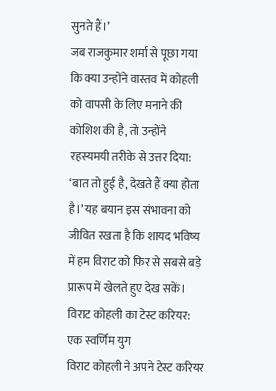सुनते हैं।’
जब राजकुमार शर्मा से पूछा गया कि क्या उन्होंने वास्तव में कोहली को वापसी के लिए मनाने की कोशिश की है, तो उन्होंने रहस्यमयी तरीके से उत्तर दिया: ‘बात तो हुई है, देखते हैं क्या होता है।’ यह बयान इस संभावना को जीवित रखता है कि शायद भविष्य में हम विराट को फिर से सबसे बड़े प्रारूप में खेलते हुए देख सकें।
विराट कोहली का टेस्ट करियर: एक स्वर्णिम युग
विराट कोहली ने अपने टेस्ट करियर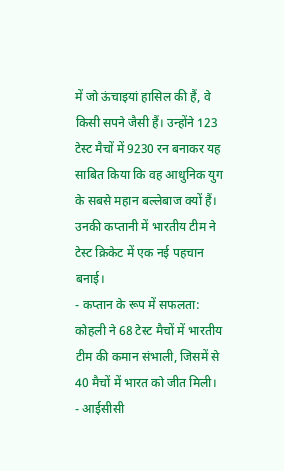में जो ऊंचाइयां हासिल की हैं, वे किसी सपने जैसी हैं। उन्होंने 123 टेस्ट मैचों में 9230 रन बनाकर यह साबित किया कि वह आधुनिक युग के सबसे महान बल्लेबाज क्यों हैं। उनकी कप्तानी में भारतीय टीम ने टेस्ट क्रिकेट में एक नई पहचान बनाई।
- कप्तान के रूप में सफलता: कोहली ने 68 टेस्ट मैचों में भारतीय टीम की कमान संभाली, जिसमें से 40 मैचों में भारत को जीत मिली।
- आईसीसी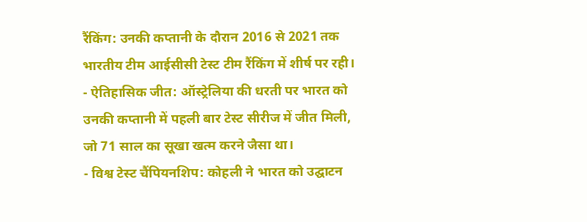रैंकिंग: उनकी कप्तानी के दौरान 2016 से 2021 तक भारतीय टीम आईसीसी टेस्ट टीम रैंकिंग में शीर्ष पर रही।
- ऐतिहासिक जीत: ऑस्ट्रेलिया की धरती पर भारत को उनकी कप्तानी में पहली बार टेस्ट सीरीज में जीत मिली, जो 71 साल का सूखा खत्म करने जैसा था।
- विश्व टेस्ट चैंपियनशिप: कोहली ने भारत को उद्घाटन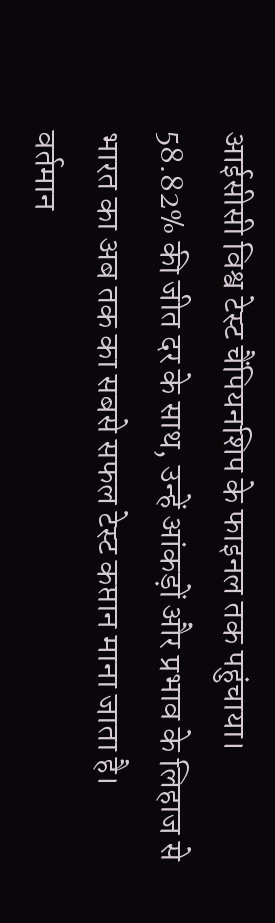आईसीसी विश्व टेस्ट चैंपियनशिप के फाइनल तक पहुंचाया।
58.82% की जीत दर के साथ, उन्हें आंकड़ों और प्रभाव के लिहाज से भारत का अब तक का सबसे सफल टेस्ट कप्तान माना जाता है।
वर्तमान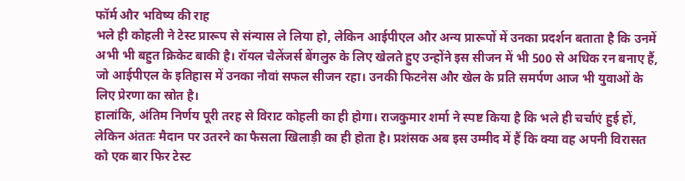फॉर्म और भविष्य की राह
भले ही कोहली ने टेस्ट प्रारूप से संन्यास ले लिया हो, लेकिन आईपीएल और अन्य प्रारूपों में उनका प्रदर्शन बताता है कि उनमें अभी भी बहुत क्रिकेट बाकी है। रॉयल चैलेंजर्स बेंगलुरु के लिए खेलते हुए उन्होंने इस सीजन में भी 500 से अधिक रन बनाए हैं, जो आईपीएल के इतिहास में उनका नौवां सफल सीजन रहा। उनकी फिटनेस और खेल के प्रति समर्पण आज भी युवाओं के लिए प्रेरणा का स्रोत है।
हालांकि, अंतिम निर्णय पूरी तरह से विराट कोहली का ही होगा। राजकुमार शर्मा ने स्पष्ट किया है कि भले ही चर्चाएं हुई हों, लेकिन अंततः मैदान पर उतरने का फैसला खिलाड़ी का ही होता है। प्रशंसक अब इस उम्मीद में हैं कि क्या वह अपनी विरासत को एक बार फिर टेस्ट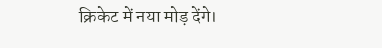क्रिकेट में नया मोड़ देंगे।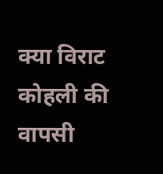क्या विराट कोहली की वापसी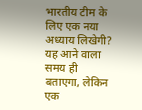भारतीय टीम के लिए एक नया अध्याय लिखेगी? यह आने वाला समय ही बताएगा, लेकिन एक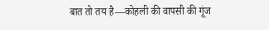बात तो तय है—कोहली की वापसी की गूंज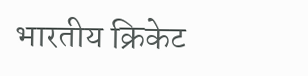भारतीय क्रिकेट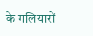के गलियारों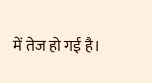में तेज हो गई है।